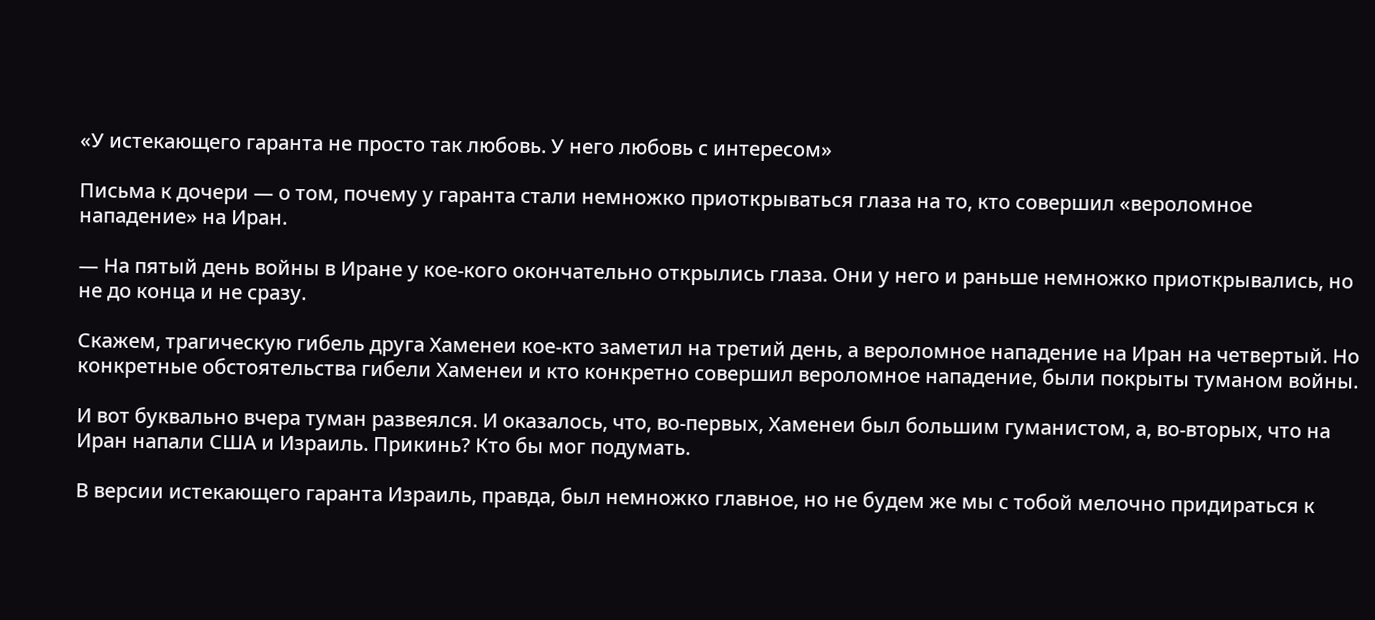«У истекающего гаранта не просто так любовь. У него любовь с интересом»

Письма к дочери — о том, почему у гаранта стали немножко приоткрываться глаза на то, кто совершил «вероломное нападение» на Иран.

— На пятый день войны в Иране у кое-кого окончательно открылись глаза. Они у него и раньше немножко приоткрывались, но не до конца и не сразу.

Скажем, трагическую гибель друга Хаменеи кое-кто заметил на третий день, а вероломное нападение на Иран на четвертый. Но конкретные обстоятельства гибели Хаменеи и кто конкретно совершил вероломное нападение, были покрыты туманом войны.

И вот буквально вчера туман развеялся. И оказалось, что, во-первых, Хаменеи был большим гуманистом, а, во-вторых, что на Иран напали США и Израиль. Прикинь? Кто бы мог подумать.

В версии истекающего гаранта Израиль, правда, был немножко главное, но не будем же мы с тобой мелочно придираться к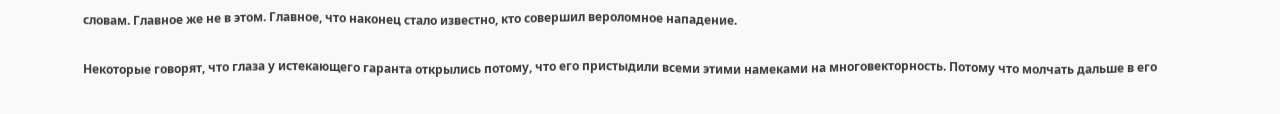словам. Главное же не в этом. Главное, что наконец стало известно, кто совершил вероломное нападение.

Некоторые говорят, что глаза у истекающего гаранта открылись потому, что его пристыдили всеми этими намеками на многовекторность. Потому что молчать дальше в его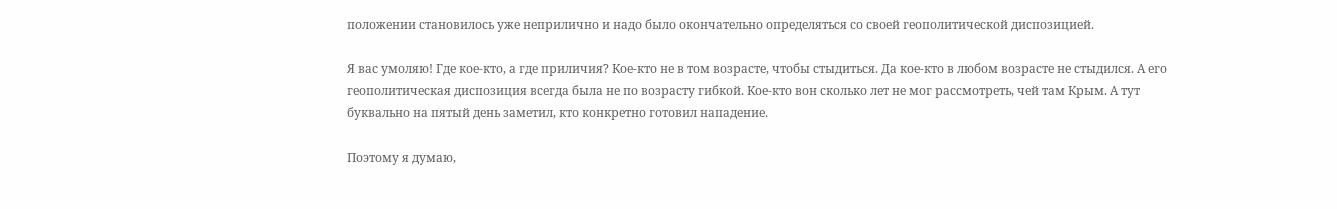положении становилось уже неприлично и надо было окончательно определяться со своей геополитической диспозицией.

Я вас умоляю! Где кое-кто, а где приличия? Кое-кто не в том возрасте, чтобы стыдиться. Да кое-кто в любом возрасте не стыдился. А его геополитическая диспозиция всегда была не по возрасту гибкой. Кое-кто вон сколько лет не мог рассмотреть, чей там Крым. А тут буквально на пятый день заметил, кто конкретно готовил нападение.

Поэтому я думаю,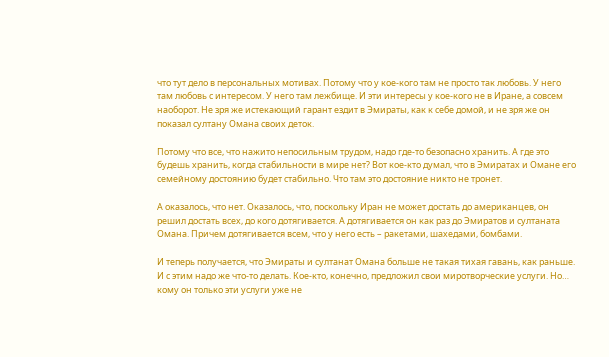что тут дело в персональных мотивах. Потому что у кое-кого там не просто так любовь. У него там любовь с интересом. У него там лежбище. И эти интересы у кое-кого не в Иране, а совсем наоборот. Не зря же истекающий гарант ездит в Эмираты, как к себе домой, и не зря же он показал султану Омана своих деток.

Потому что все, что нажито непосильным трудом, надо где-то безопасно хранить. А где это будешь хранить, когда стабильности в мире нет? Вот кое-кто думал, что в Эмиратах и Омане его семейному достоянию будет стабильно. Что там это достояние никто не тронет.

А оказалось, что нет. Оказалось, что, поскольку Иран не может достать до американцев, он решил достать всех, до кого дотягивается. А дотягивается он как раз до Эмиратов и султаната Омана. Причем дотягивается всем, что у него есть – ракетами, шахедами, бомбами.

И теперь получается, что Эмираты и султанат Омана больше не такая тихая гавань, как раньше. И с этим надо же что-то делать. Кое-кто, конечно, предложил свои миротворческие услуги. Но… кому он только эти услуги уже не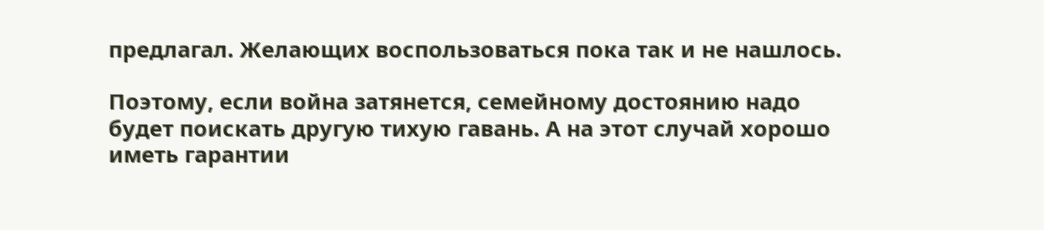предлагал. Желающих воспользоваться пока так и не нашлось.

Поэтому, если война затянется, семейному достоянию надо будет поискать другую тихую гавань. А на этот случай хорошо иметь гарантии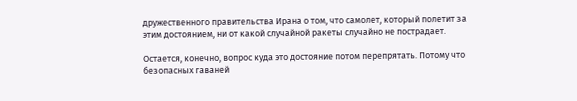дружественного правительства Ирана о том, что самолет, который полетит за этим достоянием, ни от какой случайной ракеты случайно не пострадает.

Остается, конечно, вопрос куда это достояние потом перепрятать. Потому что безопасных гаваней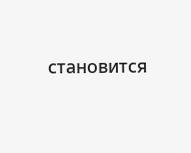становится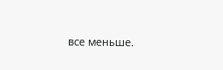все меньше.